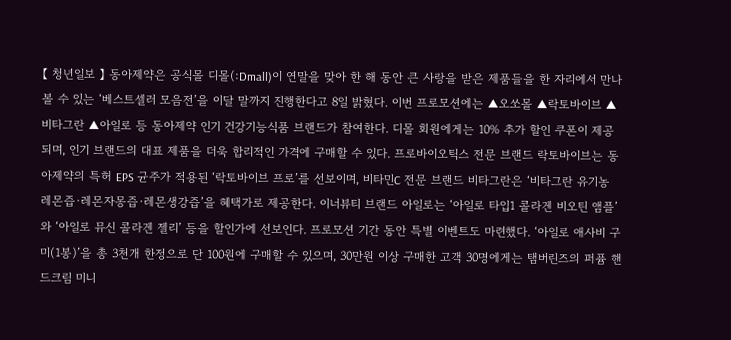【 청년일보 】 동아제약은 공식몰 디몰(:Dmall)이 연말을 맞아 한 해 동안 큰 사랑을 받은 제품들을 한 자리에서 만나볼 수 있는 ‘베스트셀러 모음전’을 이달 말까지 진행한다고 8일 밝혔다. 이번 프로모션에는 ▲오쏘몰 ▲락토바이브 ▲비타그란 ▲아일로 등 동아제약 인기 건강기능식품 브랜드가 참여한다. 디몰 회원에게는 10% 추가 할인 쿠폰이 제공되며, 인기 브랜드의 대표 제품을 더욱 합리적인 가격에 구매할 수 있다. 프로바이오틱스 전문 브랜드 락토바이브는 동아제약의 특허 EPS 균주가 적용된 ‘락토바이브 프로’를 선보이며, 비타민C 전문 브랜드 비타그란은 ‘비타그란 유기농 레몬즙·레몬자몽즙·레몬생강즙’을 혜택가로 제공한다. 이너뷰티 브랜드 아일로는 ‘아일로 타입1 콜라겐 비오틴 앰플’와 ‘아일로 뮤신 콜라겐 젤리’ 등을 할인가에 선보인다. 프로모션 기간 동안 특별 이벤트도 마련했다. ‘아일로 애사비 구미(1봉)’을 총 3천개 한정으로 단 100원에 구매할 수 있으며, 30만원 이상 구매한 고객 30명에게는 탬버린즈의 퍼퓸 핸드크림 미니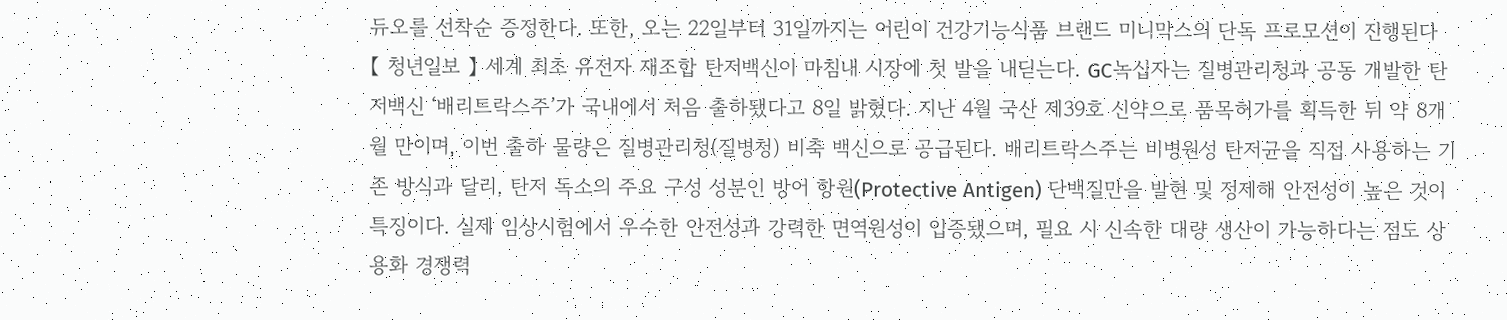듀오를 선착순 증정한다. 또한, 오는 22일부터 31일까지는 어린이 건강기능식품 브랜드 미니막스의 단독 프로모션이 진행된다
【 청년일보 】 세계 최초 유전자 재조합 탄저백신이 마침내 시장에 첫 발을 내딛는다. GC녹십자는 질병관리청과 공동 개발한 탄저백신 ‘배리트락스주’가 국내에서 처음 출하됐다고 8일 밝혔다. 지난 4월 국산 제39호 신약으로 품목허가를 획득한 뒤 약 8개월 만이며, 이번 출하 물량은 질병관리청(질병청) 비축 백신으로 공급된다. 배리트락스주는 비병원성 탄저균을 직접 사용하는 기존 방식과 달리, 탄저 독소의 주요 구성 성분인 방어 항원(Protective Antigen) 단백질만을 발현 및 정제해 안전성이 높은 것이 특징이다. 실제 임상시험에서 우수한 안전성과 강력한 면역원성이 입증됐으며, 필요 시 신속한 대량 생산이 가능하다는 점도 상용화 경쟁력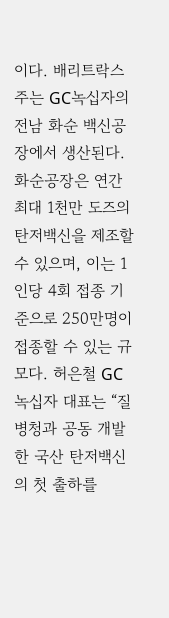이다. 배리트락스주는 GC녹십자의 전남 화순 백신공장에서 생산된다. 화순공장은 연간 최대 1천만 도즈의 탄저백신을 제조할 수 있으며, 이는 1인당 4회 접종 기준으로 250만명이 접종할 수 있는 규모다. 허은철 GC녹십자 대표는 “질병청과 공동 개발한 국산 탄저백신의 첫 출하를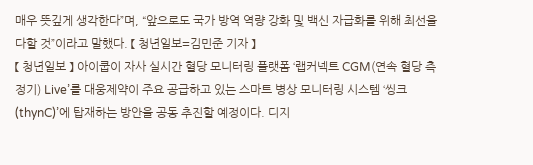매우 뜻깊게 생각한다”며, “앞으로도 국가 방역 역량 강화 및 백신 자급화를 위해 최선을 다할 것”이라고 말했다. 【 청년일보=김민준 기자 】
【 청년일보 】 아이쿱이 자사 실시간 혈당 모니터링 플랫폼 ‘랩커넥트 CGM(연속 혈당 측정기) Live’를 대웅제약이 주요 공급하고 있는 스마트 병상 모니터링 시스템 ‘씽크(thynC)’에 탑재하는 방안을 공동 추진할 예정이다. 디지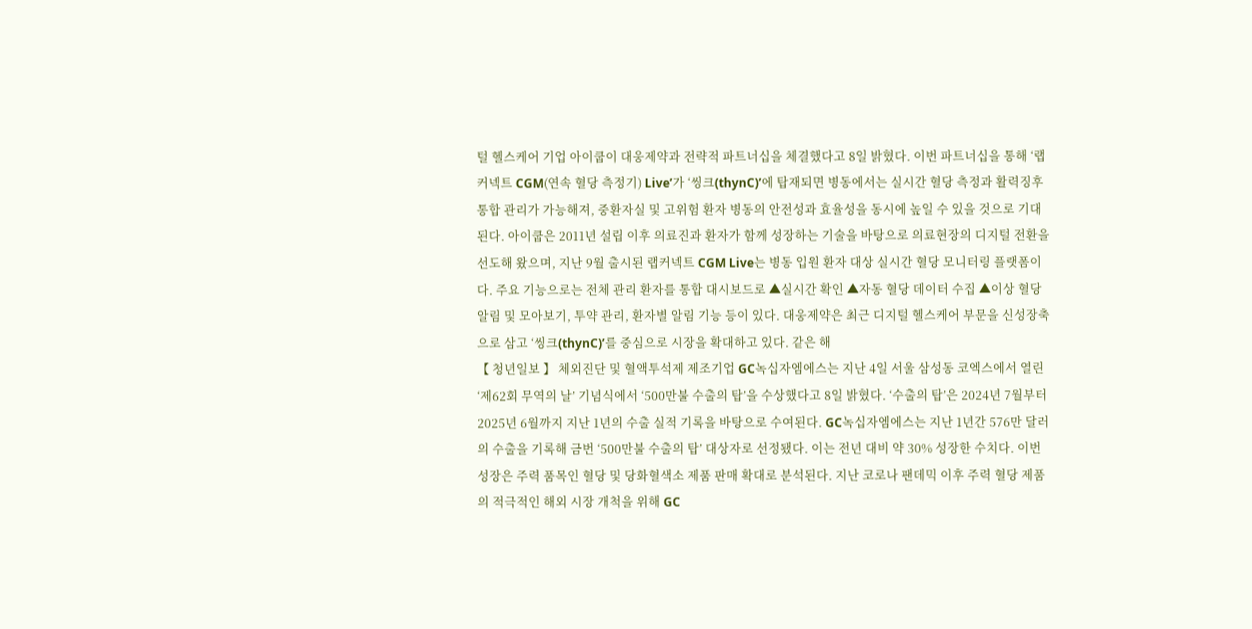털 헬스케어 기업 아이쿱이 대웅제약과 전략적 파트너십을 체결했다고 8일 밝혔다. 이번 파트너십을 통해 ‘랩커넥트 CGM(연속 혈당 측정기) Live’가 ‘씽크(thynC)’에 탑재되면 병동에서는 실시간 혈당 측정과 활력징후 통합 관리가 가능해져, 중환자실 및 고위험 환자 병동의 안전성과 효율성을 동시에 높일 수 있을 것으로 기대된다. 아이쿱은 2011년 설립 이후 의료진과 환자가 함께 성장하는 기술을 바탕으로 의료현장의 디지털 전환을 선도해 왔으며, 지난 9월 출시된 랩커넥트 CGM Live는 병동 입원 환자 대상 실시간 혈당 모니터링 플랫폼이다. 주요 기능으로는 전체 관리 환자를 통합 대시보드로 ▲실시간 확인 ▲자동 혈당 데이터 수집 ▲이상 혈당 알림 및 모아보기, 투약 관리, 환자별 알림 기능 등이 있다. 대웅제약은 최근 디지털 헬스케어 부문을 신성장축으로 삼고 ‘씽크(thynC)’를 중심으로 시장을 확대하고 있다. 같은 해
【 청년일보 】 체외진단 및 혈액투석제 제조기업 GC녹십자엠에스는 지난 4일 서울 삼성동 코엑스에서 열린 ‘제62회 무역의 날’ 기념식에서 ‘500만불 수출의 탑’을 수상했다고 8일 밝혔다. ‘수출의 탑’은 2024년 7월부터 2025년 6월까지 지난 1년의 수출 실적 기록을 바탕으로 수여된다. GC녹십자엠에스는 지난 1년간 576만 달러의 수출을 기록해 금번 ‘500만불 수출의 탑’ 대상자로 선정됐다. 이는 전년 대비 약 30% 성장한 수치다. 이번 성장은 주력 품목인 혈당 및 당화혈색소 제품 판매 확대로 분석된다. 지난 코로나 팬데믹 이후 주력 혈당 제품의 적극적인 해외 시장 개척을 위해 GC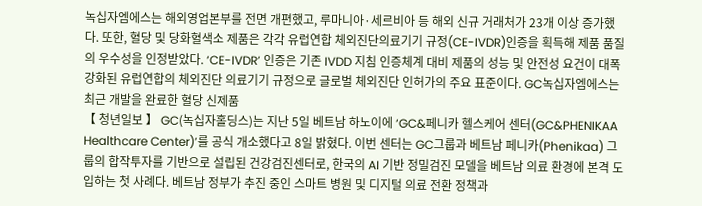녹십자엠에스는 해외영업본부를 전면 개편했고, 루마니아·세르비아 등 해외 신규 거래처가 23개 이상 증가했다. 또한, 혈당 및 당화혈색소 제품은 각각 유럽연합 체외진단의료기기 규정(CE-IVDR)인증을 획득해 제품 품질의 우수성을 인정받았다. ‘CE-IVDR’ 인증은 기존 IVDD 지침 인증체계 대비 제품의 성능 및 안전성 요건이 대폭 강화된 유럽연합의 체외진단 의료기기 규정으로 글로벌 체외진단 인허가의 주요 표준이다. GC녹십자엠에스는 최근 개발을 완료한 혈당 신제품
【 청년일보 】 GC(녹십자홀딩스)는 지난 5일 베트남 하노이에 ‘GC&페니카 헬스케어 센터(GC&PHENIKAA Healthcare Center)’를 공식 개소했다고 8일 밝혔다. 이번 센터는 GC그룹과 베트남 페니카(Phenikaa) 그룹의 합작투자를 기반으로 설립된 건강검진센터로, 한국의 AI 기반 정밀검진 모델을 베트남 의료 환경에 본격 도입하는 첫 사례다. 베트남 정부가 추진 중인 스마트 병원 및 디지털 의료 전환 정책과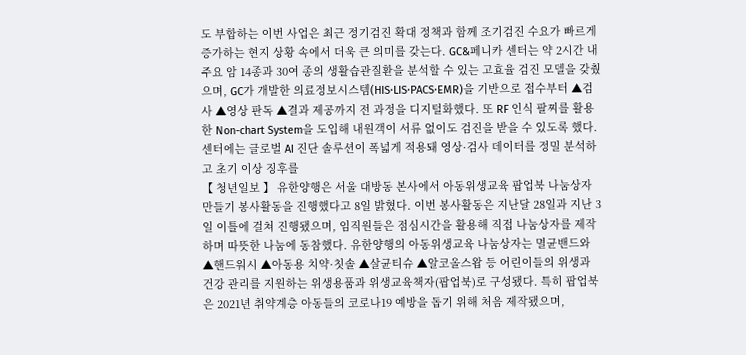도 부합하는 이번 사업은 최근 정기검진 확대 정책과 함께 조기검진 수요가 빠르게 증가하는 현지 상황 속에서 더욱 큰 의미를 갖는다. GC&페니카 센터는 약 2시간 내 주요 암 14종과 30여 종의 생활습관질환을 분석할 수 있는 고효율 검진 모델을 갖췄으며, GC가 개발한 의료정보시스템(HIS·LIS·PACS·EMR)을 기반으로 접수부터 ▲검사 ▲영상 판독 ▲결과 제공까지 전 과정을 디지털화했다. 또 RF 인식 팔찌를 활용한 Non-chart System을 도입해 내원객이 서류 없이도 검진을 받을 수 있도록 했다. 센터에는 글로벌 AI 진단 솔루션이 폭넓게 적용돼 영상·검사 데이터를 정밀 분석하고 초기 이상 징후를
【 청년일보 】 유한양행은 서울 대방동 본사에서 아동위생교육 팝업북 나눔상자 만들기 봉사활동을 진행했다고 8일 밝혔다. 이번 봉사활동은 지난달 28일과 지난 3일 이틀에 걸쳐 진행됐으며, 임직원들은 점심시간을 활용해 직접 나눔상자를 제작하며 따뜻한 나눔에 동참했다. 유한양행의 아동위생교육 나눔상자는 멸균밴드와 ▲핸드워시 ▲아동용 치약·칫솔 ▲살균티슈 ▲알코올스왑 등 어린이들의 위생과 건강 관리를 지원하는 위생용품과 위생교육책자(팝업북)로 구성됐다. 특히 팝업북은 2021년 취약계층 아동들의 코로나19 예방을 돕기 위해 처음 제작됐으며,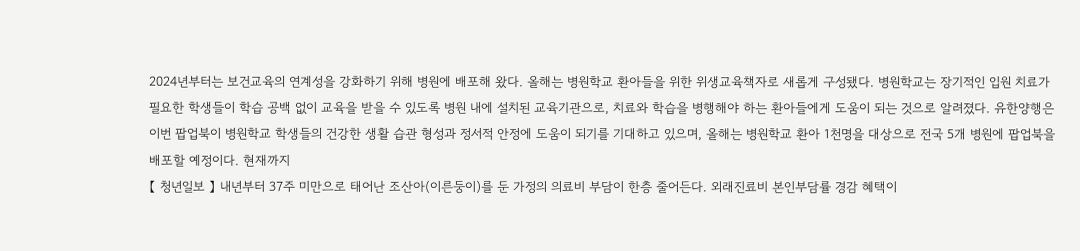2024년부터는 보건교육의 연계성을 강화하기 위해 병원에 배포해 왔다. 올해는 병원학교 환아들을 위한 위생교육책자로 새롭게 구성됐다. 병원학교는 장기적인 입원 치료가 필요한 학생들이 학습 공백 없이 교육을 받을 수 있도록 병원 내에 설치된 교육기관으로, 치료와 학습을 병행해야 하는 환아들에게 도움이 되는 것으로 알려졌다. 유한양행은 이번 팝업북이 병원학교 학생들의 건강한 생활 습관 형성과 정서적 안정에 도움이 되기를 기대하고 있으며, 올해는 병원학교 환아 1천명을 대상으로 전국 5개 병원에 팝업북을 배포할 예정이다. 현재까지
【 청년일보 】 내년부터 37주 미만으로 태어난 조산아(이른둥이)를 둔 가정의 의료비 부담이 한층 줄어든다. 외래진료비 본인부담률 경감 혜택이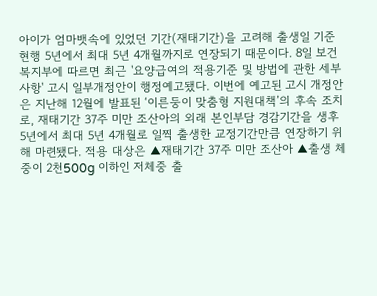아이가 엄마뱃속에 있었던 기간(재태기간)을 고려해 출생일 기준 현행 5년에서 최대 5년 4개월까지로 연장되기 때문이다. 8일 보건복지부에 따르면 최근 '요양급여의 적용기준 및 방법에 관한 세부사항' 고시 일부개정안이 행정예고됐다. 이번에 예고된 고시 개정안은 지난해 12월에 발표된 ‘이른둥이 맞춤형 지원대책’의 후속 조치로, 재태기간 37주 미만 조산아의 외래 본인부담 경감기간을 생후 5년에서 최대 5년 4개월로 일찍 출생한 교정기간만큼 연장하기 위해 마련됐다. 적용 대상은 ▲재태기간 37주 미만 조산아 ▲출생 체중이 2천500g 이하인 저체중 출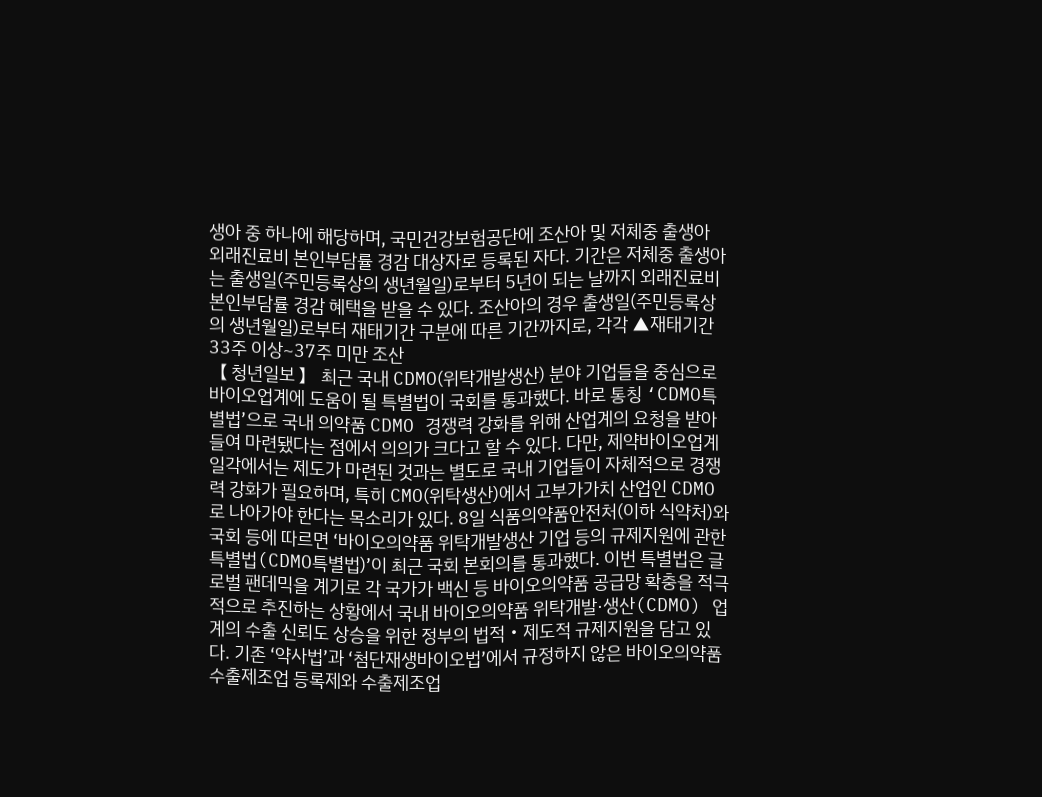생아 중 하나에 해당하며, 국민건강보험공단에 조산아 및 저체중 출생아 외래진료비 본인부담률 경감 대상자로 등록된 자다. 기간은 저체중 출생아는 출생일(주민등록상의 생년월일)로부터 5년이 되는 날까지 외래진료비 본인부담률 경감 혜택을 받을 수 있다. 조산아의 경우 출생일(주민등록상의 생년월일)로부터 재태기간 구분에 따른 기간까지로, 각각 ▲재태기간 33주 이상~37주 미만 조산
【 청년일보 】 최근 국내 CDMO(위탁개발생산) 분야 기업들을 중심으로 바이오업계에 도움이 될 특별법이 국회를 통과했다. 바로 통칭 ‘CDMO특별법’으로 국내 의약품 CDMO 경쟁력 강화를 위해 산업계의 요청을 받아들여 마련됐다는 점에서 의의가 크다고 할 수 있다. 다만, 제약바이오업계 일각에서는 제도가 마련된 것과는 별도로 국내 기업들이 자체적으로 경쟁력 강화가 필요하며, 특히 CMO(위탁생산)에서 고부가가치 산업인 CDMO로 나아가야 한다는 목소리가 있다. 8일 식품의약품안전처(이하 식약처)와 국회 등에 따르면 ‘바이오의약품 위탁개발생산 기업 등의 규제지원에 관한 특별법(CDMO특별법)’이 최근 국회 본회의를 통과했다. 이번 특별법은 글로벌 팬데믹을 계기로 각 국가가 백신 등 바이오의약품 공급망 확충을 적극적으로 추진하는 상황에서 국내 바이오의약품 위탁개발·생산(CDMO) 업계의 수출 신뢰도 상승을 위한 정부의 법적‧제도적 규제지원을 담고 있다. 기존 ‘약사법’과 ‘첨단재생바이오법’에서 규정하지 않은 바이오의약품 수출제조업 등록제와 수출제조업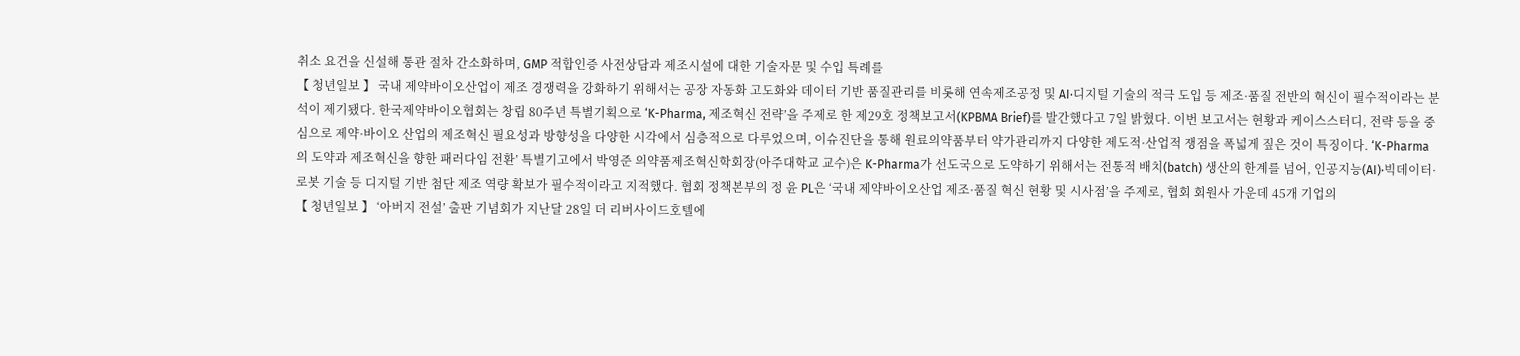취소 요건을 신설해 통관 절차 간소화하며, GMP 적합인증 사전상담과 제조시설에 대한 기술자문 및 수입 특례를
【 청년일보 】 국내 제약바이오산업이 제조 경쟁력을 강화하기 위해서는 공장 자동화 고도화와 데이터 기반 품질관리를 비롯해 연속제조공정 및 AI·디지털 기술의 적극 도입 등 제조·품질 전반의 혁신이 필수적이라는 분석이 제기됐다. 한국제약바이오협회는 창립 80주년 특별기획으로 ‘K-Pharma, 제조혁신 전략’을 주제로 한 제29호 정책보고서(KPBMA Brief)를 발간했다고 7일 밝혔다. 이번 보고서는 현황과 케이스스터디, 전략 등을 중심으로 제약·바이오 산업의 제조혁신 필요성과 방향성을 다양한 시각에서 심층적으로 다루었으며, 이슈진단을 통해 원료의약품부터 약가관리까지 다양한 제도적·산업적 쟁점을 폭넓게 짚은 것이 특징이다. ‘K-Pharma의 도약과 제조혁신을 향한 패러다임 전환’ 특별기고에서 박영준 의약품제조혁신학회장(아주대학교 교수)은 K-Pharma가 선도국으로 도약하기 위해서는 전통적 배치(batch) 생산의 한계를 넘어, 인공지능(AI)·빅데이터·로봇 기술 등 디지털 기반 첨단 제조 역량 확보가 필수적이라고 지적했다. 협회 정책본부의 정 윤 PL은 ‘국내 제약바이오산업 제조·품질 혁신 현황 및 시사점’을 주제로, 협회 회원사 가운데 45개 기업의
【 청년일보 】 ‘아버지 전설’ 출판 기념회가 지난달 28일 더 리버사이드호텔에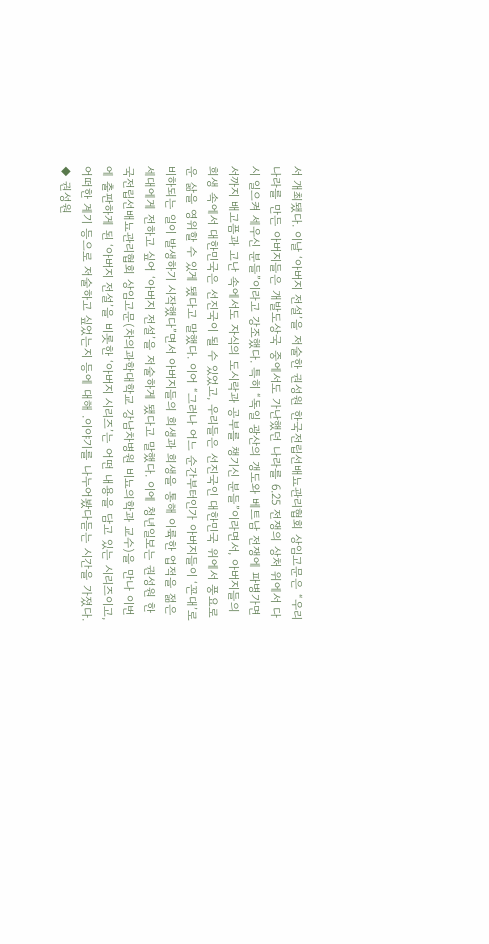서 개최됐다. 이날 ‘아버지 전설’을 저술한 권성원 한국전립선배뇨관리협회 상임고문은 “우리나라를 만든 아버지들은 개발도상국 중에서도 가난했던 나라를 6.25 전쟁의 상처 위에서 다시 일으켜 세우신 분들”이라고 강조했다. 특히 “독일 광산의 갱도와 베트남 전쟁에 파병가면서까지 배고픔과 고난 속에서도 자식의 도시락과 공부를 챙기신 분들”이라면서, 아버지들의 희생 속에서 대한민국은 선진국이 될 수 있었고, 우리들은 선진국인 대한민국 위에서 풍요로운 삶을 영위할 수 있게 됐다고 말했다. 이어 “그러나 어느 순간부터인가 아버지들이 ‘꼰대’로 비하되는 일이 발생하기 시작했다”면서 아버지들의 희생과 희생을 통해 이륙한 업적을 젊은 세대에게 전하고 싶어 ‘아버지 전설’을 저술하게 됐다고 말했다. 이에 청년일보는 권성원 한국전립선배뇨관리협회 상임고문(차의과학대학교 강남차병원 비뇨의학과 교수)을 만나 이번에 출판하게 된 ‘아버지 전설’을 비롯한 ‘아버지 시리즈’는 어떤 내용을 담고 있는 시리즈이고, 어떠한 계기 등으로 저술하고 싶었는지 등에 대해 .이야기를 나누어봤다듣는 시간을 가졌다. ◆ 권성원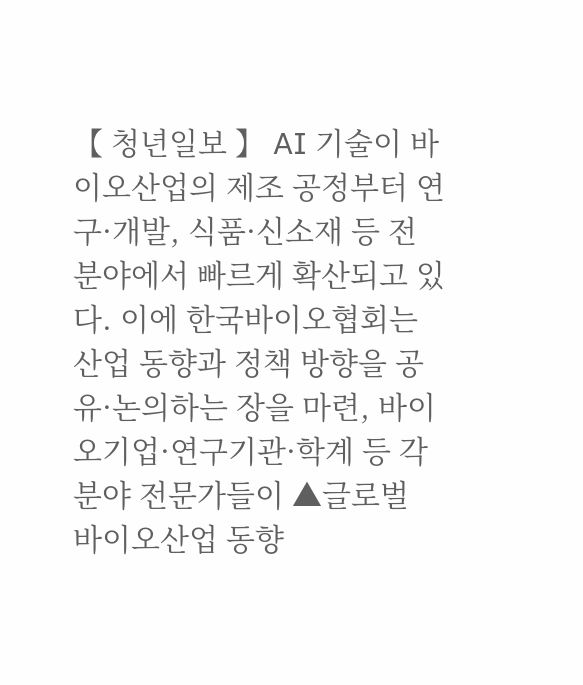【 청년일보 】 AI 기술이 바이오산업의 제조 공정부터 연구·개발, 식품·신소재 등 전 분야에서 빠르게 확산되고 있다. 이에 한국바이오협회는 산업 동향과 정책 방향을 공유·논의하는 장을 마련, 바이오기업·연구기관·학계 등 각 분야 전문가들이 ▲글로벌 바이오산업 동향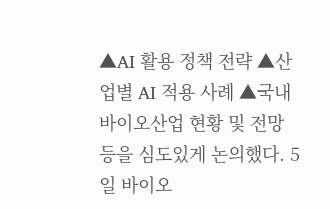▲AI 활용 정책 전략 ▲산업별 AI 적용 사례 ▲국내 바이오산업 현황 및 전망 등을 심도있게 논의했다. 5일 바이오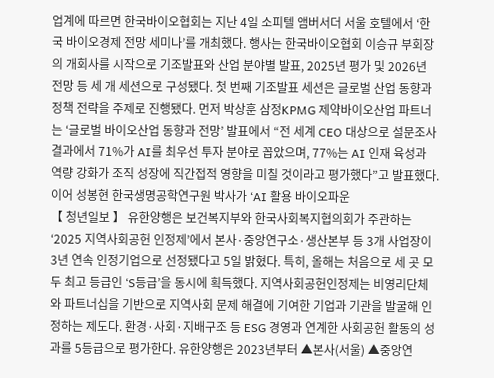업계에 따르면 한국바이오협회는 지난 4일 소피텔 앰버서더 서울 호텔에서 ‘한국 바이오경제 전망 세미나’를 개최했다. 행사는 한국바이오협회 이승규 부회장의 개회사를 시작으로 기조발표와 산업 분야별 발표, 2025년 평가 및 2026년 전망 등 세 개 세션으로 구성됐다. 첫 번째 기조발표 세션은 글로벌 산업 동향과 정책 전략을 주제로 진행됐다. 먼저 박상훈 삼정KPMG 제약바이오산업 파트너는 ‘글로벌 바이오산업 동향과 전망’ 발표에서 “전 세계 CEO 대상으로 설문조사 결과에서 71%가 AI를 최우선 투자 분야로 꼽았으며, 77%는 AI 인재 육성과 역량 강화가 조직 성장에 직간접적 영향을 미칠 것이라고 평가했다”고 발표했다. 이어 성봉현 한국생명공학연구원 박사가 ‘AI 활용 바이오파운
【 청년일보 】 유한양행은 보건복지부와 한국사회복지협의회가 주관하는 ‘2025 지역사회공헌 인정제’에서 본사·중앙연구소·생산본부 등 3개 사업장이 3년 연속 인정기업으로 선정됐다고 5일 밝혔다. 특히, 올해는 처음으로 세 곳 모두 최고 등급인 ‘S등급’을 동시에 획득했다. 지역사회공헌인정제는 비영리단체와 파트너십을 기반으로 지역사회 문제 해결에 기여한 기업과 기관을 발굴해 인정하는 제도다. 환경·사회·지배구조 등 ESG 경영과 연계한 사회공헌 활동의 성과를 5등급으로 평가한다. 유한양행은 2023년부터 ▲본사(서울) ▲중앙연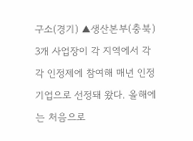구소(경기) ▲생산본부(충북) 3개 사업장이 각 지역에서 각각 인정제에 참여해 매년 인정기업으로 선정돼 왔다. 올해에는 처음으로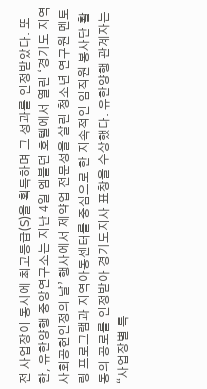전 사업장이 동시에 최고등급(S)을 획득하며 그 성과를 인정받았다. 또한, 유한양행 중앙연구소는 지난 4일 엠블던 호텔에서 열린 ‘경기도 지역사회공헌인정의 날’ 행사에서 제약업 전문성을 살린 청소년 연구원 멘토링 프로그램과 지역아동센터를 중심으로 한 지속적인 임직원 봉사단 활동의 공로를 인정받아 경기도지사 표창을 수상했다. 유한양행 관계자는 “사업장별 특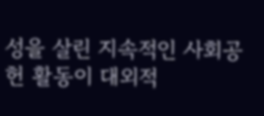성을 살린 지속적인 사회공헌 활동이 대외적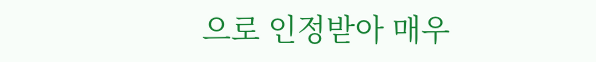으로 인정받아 매우